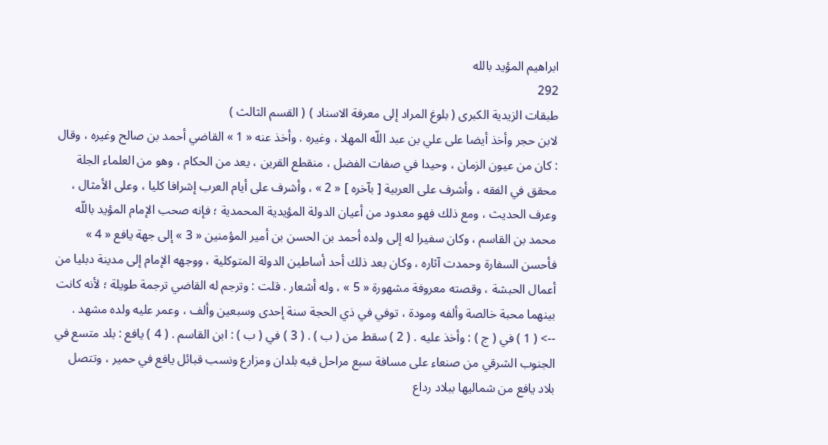ابراهيم المؤيد بالله
292
طبقات الزيدية الكبرى ( بلوغ المراد إلى معرفة الاسناد ) ( القسم الثالث )
لابن حجر وأخذ أيضا على علي بن عبد اللّه المهلا ، وغيره . وأخذ عنه « 1 » القاضي أحمد بن صالح وغيره ، وقال : كان من عيون الزمان ، وحيدا في صفات الفضل ، منقطع القرين ، يعد من الحكام ، وهو من العلماء الجلة محقق في الفقه ، وأشرف على العربية [ بآخره ] « 2 » ، وأشرف على أيام العرب إشرافا كليا ، وعلى الأمثال ، وعرف الحديث ، ومع ذلك فهو معدود من أعيان الدولة المؤيدية المحمدية ؛ فإنه صحب الإمام المؤيد باللّه محمد بن القاسم ، وكان سفيرا له إلى ولده أحمد بن الحسن بن أمير المؤمنين « 3 » إلى جهة يافع « 4 » فأحسن السفارة وحمدت آثاره ، وكان بعد ذلك أحد أساطين الدولة المتوكلية ، ووجهه الإمام إلى مدينة دبليا من أعمال الحبشة ، وقصته معروفة مشهورة « 5 » ، وله أشعار . قلت : وترجم له القاضي ترجمة طويلة ؛ لأنه كانت بينهما محبة خالصة وألفه ومودة ، توفي في ذي الحجة سنة إحدى وسبعين وألف ، وعمر عليه ولده مشهد .
--> ( 1 ) في ( ج ) : وأخذ عليه . ( 2 ) سقط من ( ب ) . ( 3 ) في ( ب ) : ابن القاسم . ( 4 ) يافع : بلد متسع في الجنوب الشرقي من صنعاء على مسافة سبع مراحل فيه بلدان ومزارع ونسب قبائل يافع في حمير ، وتتصل بلاد يافع من شماليها ببلاد رداع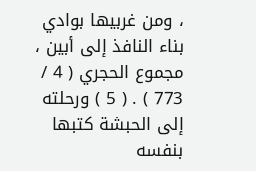، ومن غربيها بوادي بناء النافذ إلى أبين ، مجموع الحجري ( 4 / 773 ) . ( 5 ) ورحلته إلى الحبشة كتبها بنفسه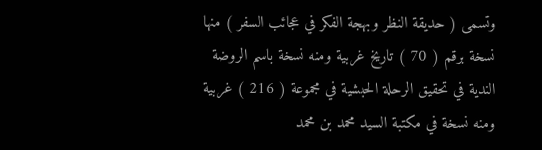وتسمى ( حديقة النظر وبهجة الفكر في عجائب السفر ) منها نسخة برقم ( 70 ) تاريخ غربية ومنه نسخة باسم الروضة الندية في تحقيق الرحلة الحبشية في مجموعة ( 216 ) غربية ومنه نسخة في مكتبة السيد محمد بن محمد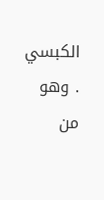الكبسي . وهو من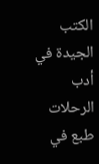الكتب الجيدة في أدب الرحلات طبع في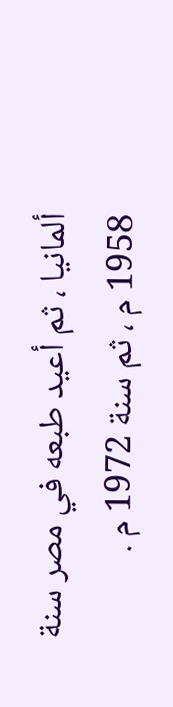ألمانيا ، ثم أعيد طبعه في مصر سنة 1958 م ، ثم سنة 1972 م .